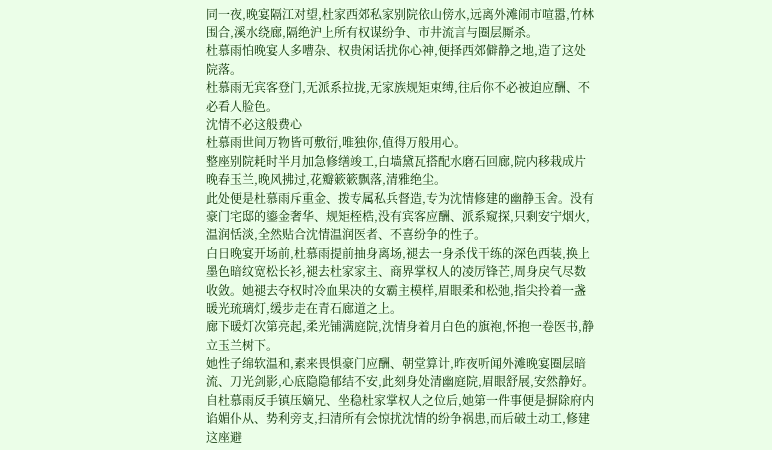同一夜,晚宴隔江对望,杜家西郊私家别院依山傍水,远离外滩闹市喧嚣,竹林围合,溪水绕廊,隔绝沪上所有权谋纷争、市井流言与圈层厮杀。
杜慕雨怕晚宴人多嘈杂、权贵闲话扰你心神,便择西郊僻静之地,造了这处院落。
杜慕雨无宾客登门,无派系拉拢,无家族规矩束缚,往后你不必被迫应酬、不必看人脸色。
沈情不必这般费心
杜慕雨世间万物皆可敷衍,唯独你,值得万般用心。
整座别院耗时半月加急修缮竣工,白墙黛瓦搭配水磨石回廊,院内移栽成片晚春玉兰,晚风拂过,花瓣簌簌飘落,清雅绝尘。
此处便是杜慕雨斥重金、拨专属私兵督造,专为沈情修建的幽静玉舍。没有豪门宅邸的鎏金奢华、规矩桎梏,没有宾客应酬、派系窥探,只剩安宁烟火,温润恬淡,全然贴合沈情温润医者、不喜纷争的性子。
白日晚宴开场前,杜慕雨提前抽身离场,褪去一身杀伐干练的深色西装,换上墨色暗纹宽松长衫,褪去杜家家主、商界掌权人的凌厉锋芒,周身戾气尽数收敛。她褪去夺权时冷血果决的女霸主模样,眉眼柔和松弛,指尖拎着一盏暖光琉璃灯,缓步走在青石廊道之上。
廊下暖灯次第亮起,柔光铺满庭院,沈情身着月白色的旗袍,怀抱一卷医书,静立玉兰树下。
她性子绵软温和,素来畏惧豪门应酬、朝堂算计,昨夜听闻外滩晚宴圈层暗流、刀光剑影,心底隐隐郁结不安,此刻身处清幽庭院,眉眼舒展,安然静好。
自杜慕雨反手镇压嫡兄、坐稳杜家掌权人之位后,她第一件事便是摒除府内谄媚仆从、势利旁支,扫清所有会惊扰沈情的纷争祸患,而后破土动工,修建这座避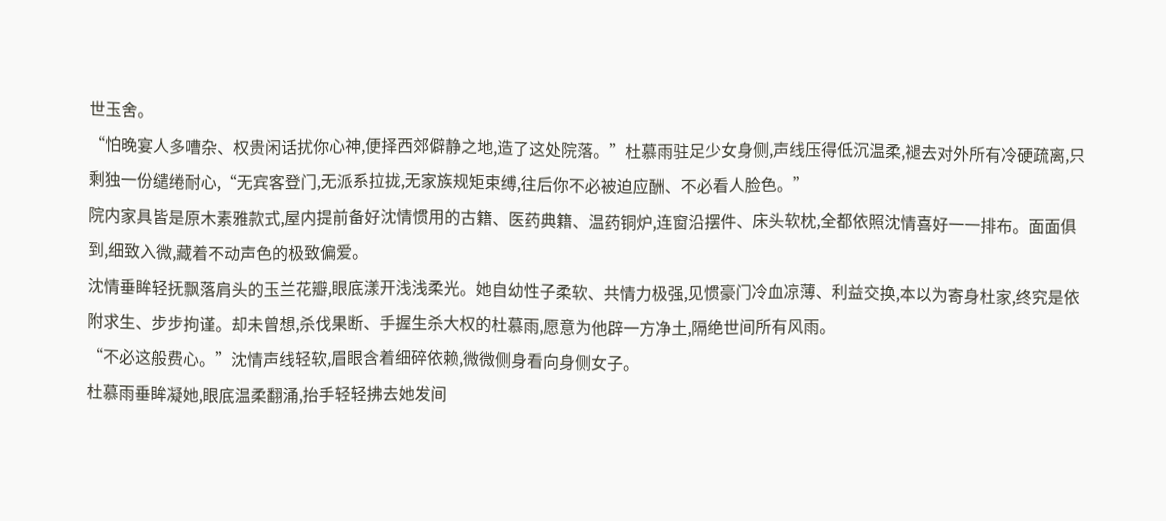世玉舍。
“怕晚宴人多嘈杂、权贵闲话扰你心神,便择西郊僻静之地,造了这处院落。”杜慕雨驻足少女身侧,声线压得低沉温柔,褪去对外所有冷硬疏离,只剩独一份缱绻耐心,“无宾客登门,无派系拉拢,无家族规矩束缚,往后你不必被迫应酬、不必看人脸色。”
院内家具皆是原木素雅款式,屋内提前备好沈情惯用的古籍、医药典籍、温药铜炉,连窗沿摆件、床头软枕,全都依照沈情喜好一一排布。面面俱到,细致入微,藏着不动声色的极致偏爱。
沈情垂眸轻抚飘落肩头的玉兰花瓣,眼底漾开浅浅柔光。她自幼性子柔软、共情力极强,见惯豪门冷血凉薄、利益交换,本以为寄身杜家,终究是依附求生、步步拘谨。却未曾想,杀伐果断、手握生杀大权的杜慕雨,愿意为他辟一方净土,隔绝世间所有风雨。
“不必这般费心。”沈情声线轻软,眉眼含着细碎依赖,微微侧身看向身侧女子。
杜慕雨垂眸凝她,眼底温柔翻涌,抬手轻轻拂去她发间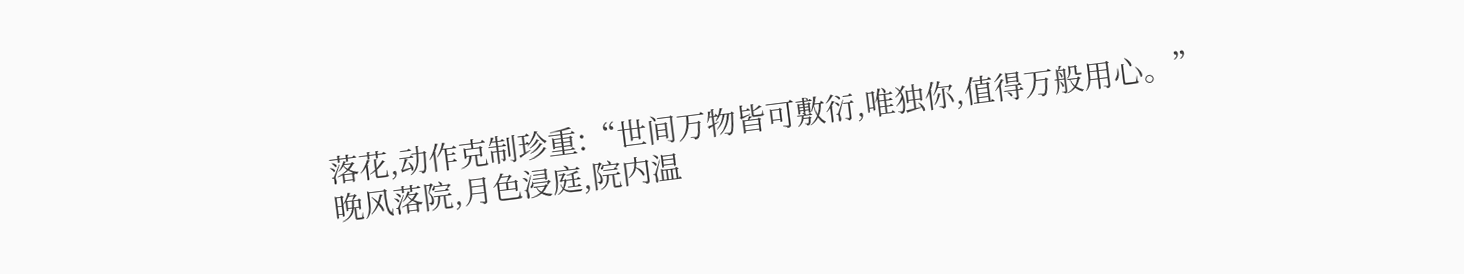落花,动作克制珍重:“世间万物皆可敷衍,唯独你,值得万般用心。”
晚风落院,月色浸庭,院内温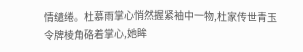情缱绻。杜慕雨掌心悄然握紧袖中一物,杜家传世青玉令牌棱角硌着掌心,她眸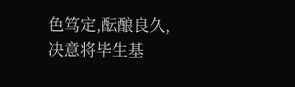色笃定,酝酿良久,决意将毕生基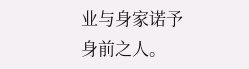业与身家诺予身前之人。